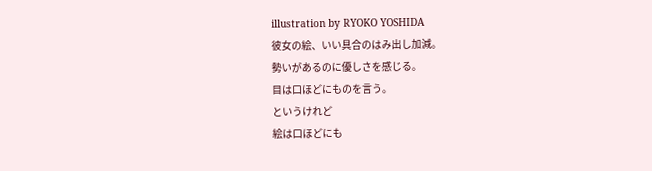illustration by RYOKO YOSHIDA
彼女の絵、いい具合のはみ出し加減。
勢いがあるのに優しさを感じる。
目は口ほどにものを言う。
というけれど
絵は口ほどにも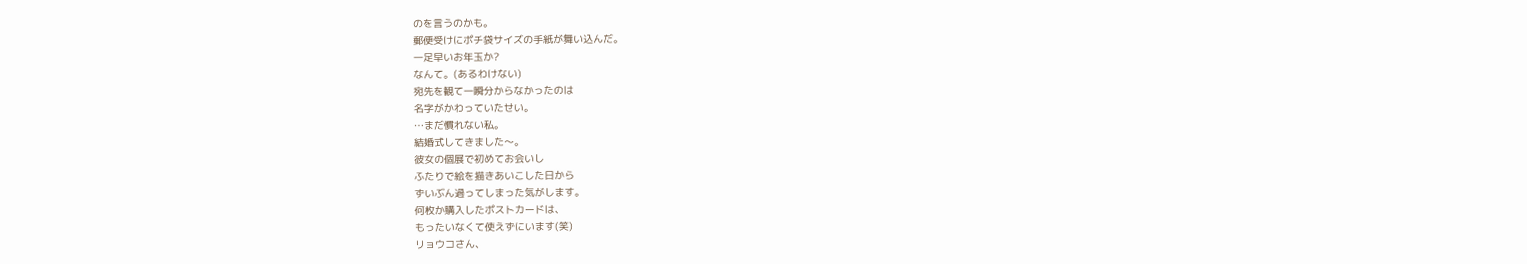のを言うのかも。
郵便受けにポチ袋サイズの手紙が舞い込んだ。
一足早いお年玉か?
なんて。(あるわけない)
宛先を観て一瞬分からなかったのは
名字がかわっていたせい。
…まだ慣れない私。
結婚式してきました〜。
彼女の個展で初めてお会いし
ふたりで絵を描きあいこした日から
ずいぶん過ってしまった気がします。
何枚か購入したポストカードは、
もったいなくて使えずにいます(笑)
リョウコさん、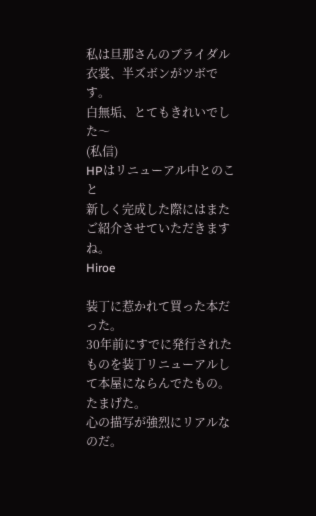私は旦那さんのブライダル衣裳、半ズボンがツボです。
白無垢、とてもきれいでした〜
(私信)
HPはリニューアル中とのこと
新しく完成した際にはまたご紹介させていただきますね。
Hiroe

装丁に惹かれて買った本だった。
30年前にすでに発行されたものを装丁リニューアルして本屋にならんでたもの。
たまげた。
心の描写が強烈にリアルなのだ。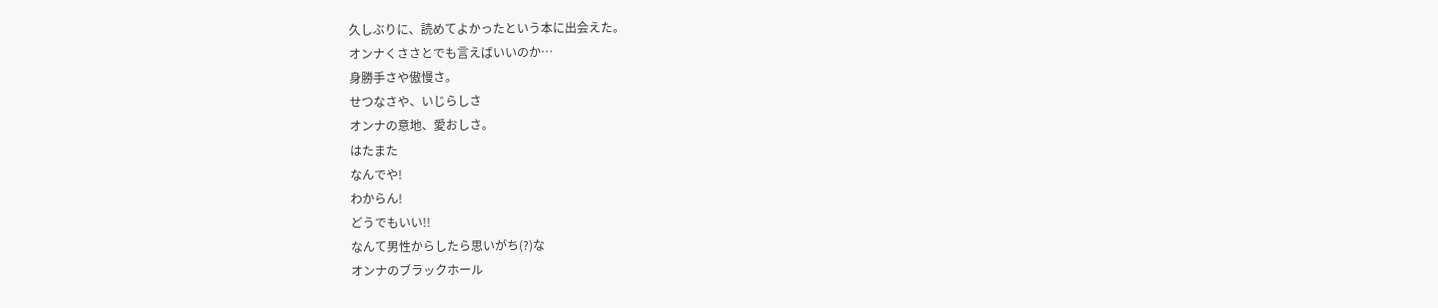久しぶりに、読めてよかったという本に出会えた。
オンナくささとでも言えばいいのか…
身勝手さや傲慢さ。
せつなさや、いじらしさ
オンナの意地、愛おしさ。
はたまた
なんでや!
わからん!
どうでもいい!!
なんて男性からしたら思いがち(?)な
オンナのブラックホール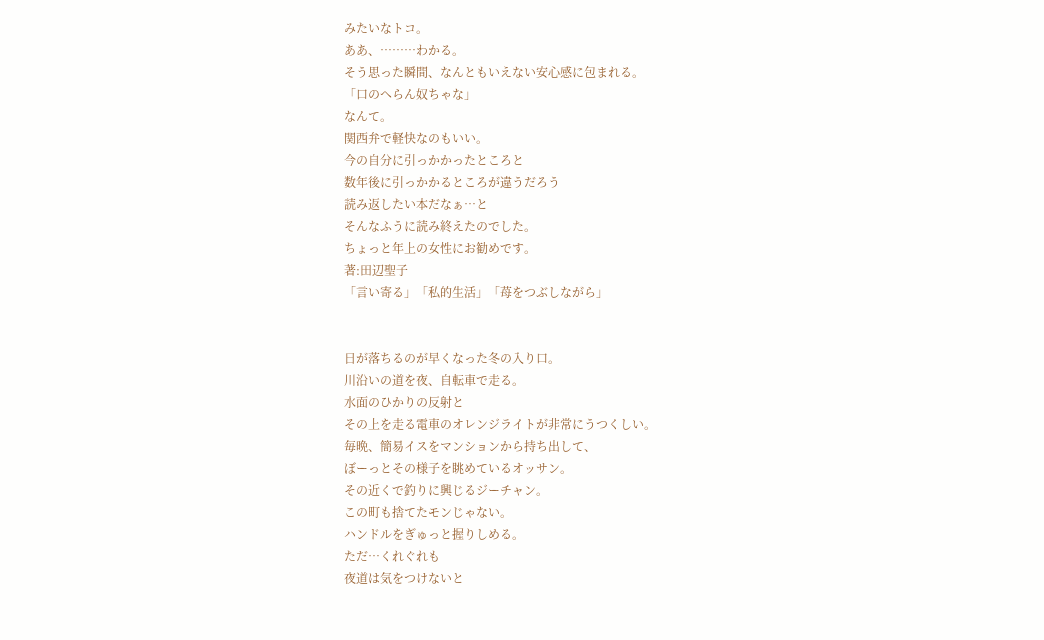みたいなトコ。
ああ、………わかる。
そう思った瞬間、なんともいえない安心感に包まれる。
「口のへらん奴ちゃな」
なんて。
関西弁で軽快なのもいい。
今の自分に引っかかったところと
数年後に引っかかるところが違うだろう
読み返したい本だなぁ…と
そんなふうに読み終えたのでした。
ちょっと年上の女性にお勧めです。
著:田辺聖子
「言い寄る」「私的生活」「苺をつぶしながら」


日が落ちるのが早くなった冬の入り口。
川沿いの道を夜、自転車で走る。
水面のひかりの反射と
その上を走る電車のオレンジライトが非常にうつくしい。
毎晩、簡易イスをマンションから持ち出して、
ぼーっとその様子を眺めているオッサン。
その近くで釣りに興じるジーチャン。
この町も捨てたモンじゃない。
ハンドルをぎゅっと握りしめる。
ただ…くれぐれも
夜道は気をつけないと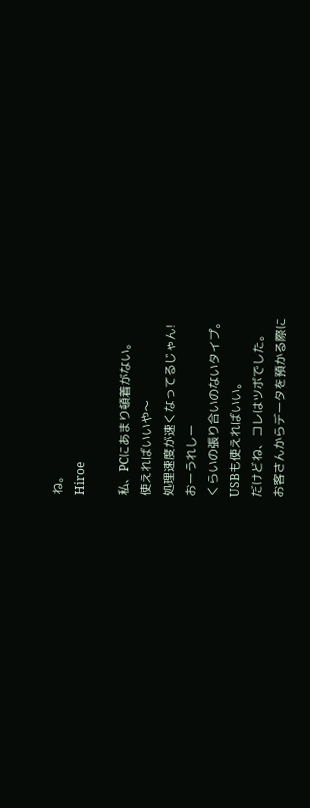ね。
Hiroe

私、PCにあまり頓着がない。
使えればいいや〜
処理速度が速くなってるじゃん!
おーうれしー
くらいの張り合いのないタイプ。
USBも使えればいい。
だけどね、コレはツボでした。
お客さんからデータを預かる際に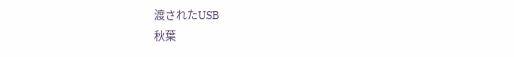渡されたUSB
秋葉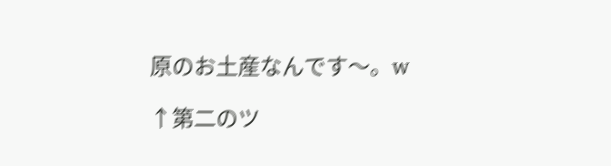原のお土産なんです〜。w

↑第二のツ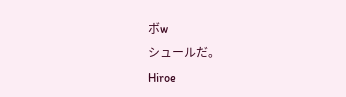ボw
シュールだ。
Hiroe